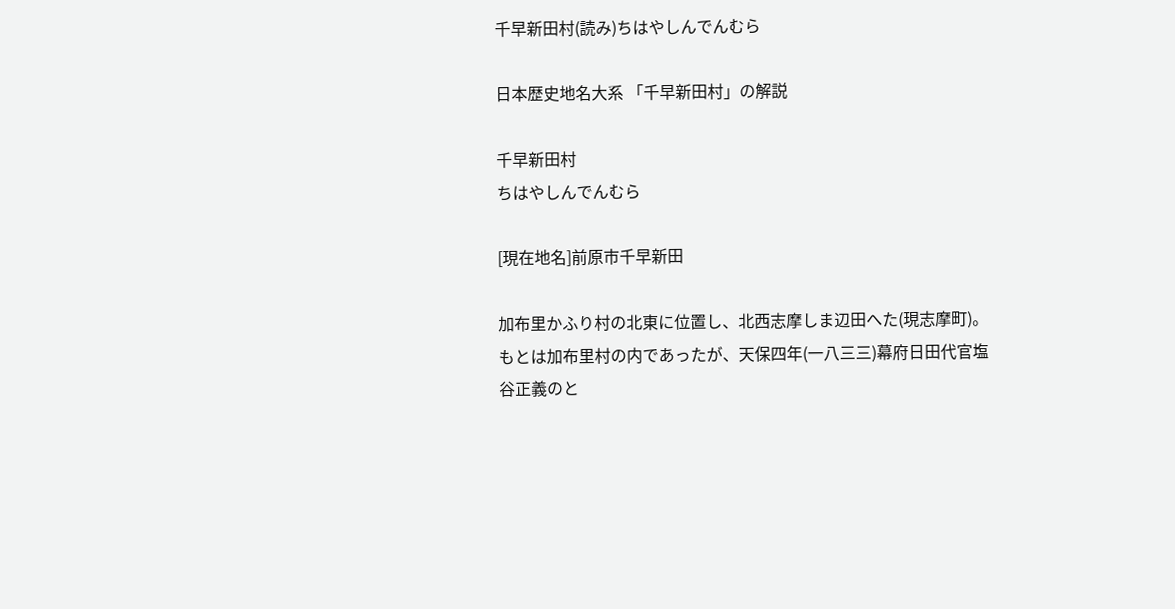千早新田村(読み)ちはやしんでんむら

日本歴史地名大系 「千早新田村」の解説

千早新田村
ちはやしんでんむら

[現在地名]前原市千早新田

加布里かふり村の北東に位置し、北西志摩しま辺田へた(現志摩町)。もとは加布里村の内であったが、天保四年(一八三三)幕府日田代官塩谷正義のと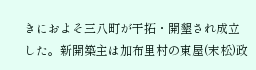きにおよそ三八町が干拓・開墾され成立した。新開築主は加布里村の東屋(末松)政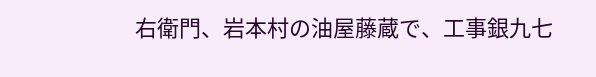右衛門、岩本村の油屋藤蔵で、工事銀九七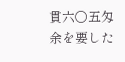貫六〇五匁余を要した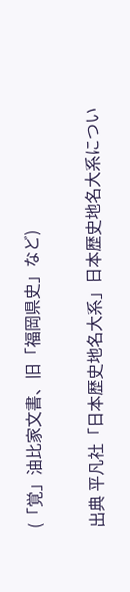(「覚」油比家文書、旧「福岡県史」など)

出典 平凡社「日本歴史地名大系」日本歴史地名大系につい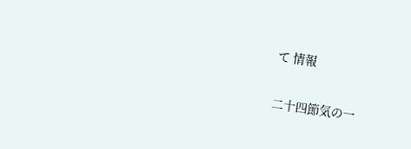て 情報

二十四節気の一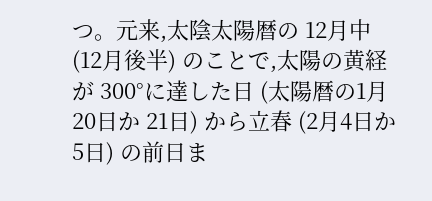つ。元来,太陰太陽暦の 12月中 (12月後半) のことで,太陽の黄経が 300°に達した日 (太陽暦の1月 20日か 21日) から立春 (2月4日か5日) の前日ま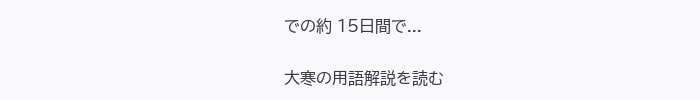での約 15日間で...

大寒の用語解説を読む